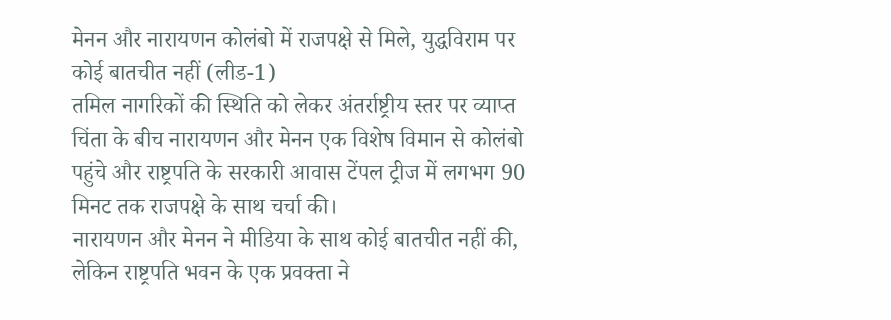मेनन और नारायणन कोलंबो में राजपक्षे से मिले, युद्धविराम पर कोई बातचीत नहीं (लीड-1)
तमिल नागरिकों की स्थिति को लेकर अंतर्राष्ट्रीय स्तर पर व्याप्त चिंता के बीच नारायणन और मेनन एक विशेष विमान से कोलंबो पहुंचे और राष्ट्रपति के सरकारी आवास टेंपल ट्रीज में लगभग 90 मिनट तक राजपक्षे के साथ चर्चा की।
नारायणन और मेनन ने मीडिया के साथ कोई बातचीत नहीं की, लेकिन राष्ट्रपति भवन के एक प्रवक्ता ने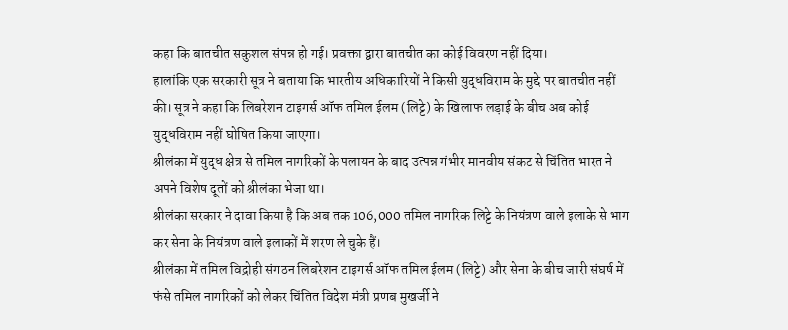कहा कि बातचीत सकुशल संपन्न हो गई। प्रवक्ता द्वारा बातचीत का कोई विवरण नहीं दिया।
हालांकि एक सरकारी सूत्र ने बताया कि भारतीय अधिकारियों ने किसी युद्धविराम के मुद्दे पर बातचीत नहीं की। सूत्र ने कहा कि लिबरेशन टाइगर्स ऑफ तमिल ईलम (लिट्टे) के खिलाफ लड़ाई के बीच अब कोई युद्धविराम नहीं घोषित किया जाएगा।
श्रीलंका में युद्ध क्षेत्र से तमिल नागरिकों के पलायन के बाद उत्पन्न गंभीर मानवीय संकट से चिंतित भारत ने अपने विशेष दूतों को श्रीलंका भेजा था।
श्रीलंका सरकार ने दावा किया है कि अब तक 106,000 तमिल नागरिक लिट्टे के नियंत्रण वाले इलाके से भाग कर सेना के नियंत्रण वाले इलाकों में शरण ले चुके हैं।
श्रीलंका में तमिल विद्रोही संगठन लिबरेशन टाइगर्स ऑफ तमिल ईलम (लिट्टे) और सेना के बीच जारी संघर्ष में फंसे तमिल नागरिकों को लेकर चिंतित विदेश मंत्री प्रणब मुखर्जी ने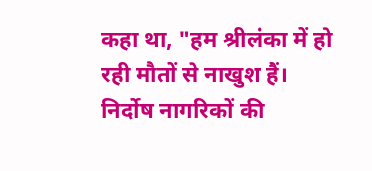कहा था, "हम श्रीलंका में हो रही मौतों से नाखुश हैं। निर्दोष नागरिकों की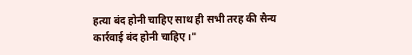हत्या बंद होनी चाहिए साथ ही सभी तरह की सैन्य कार्रवाई बंद होनी चाहिए।"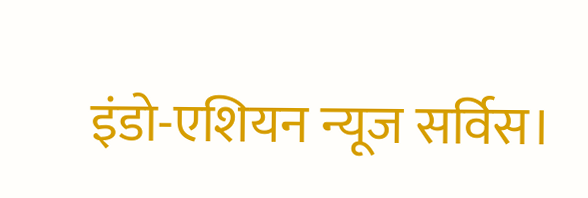इंडो-एशियन न्यूज सर्विस।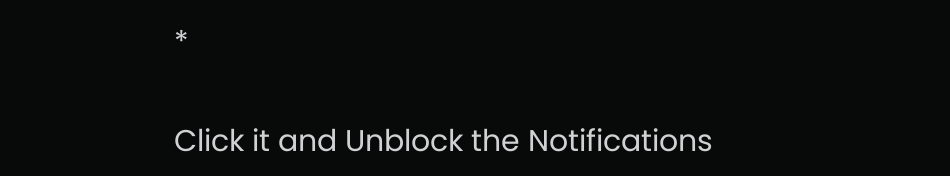*


Click it and Unblock the Notifications